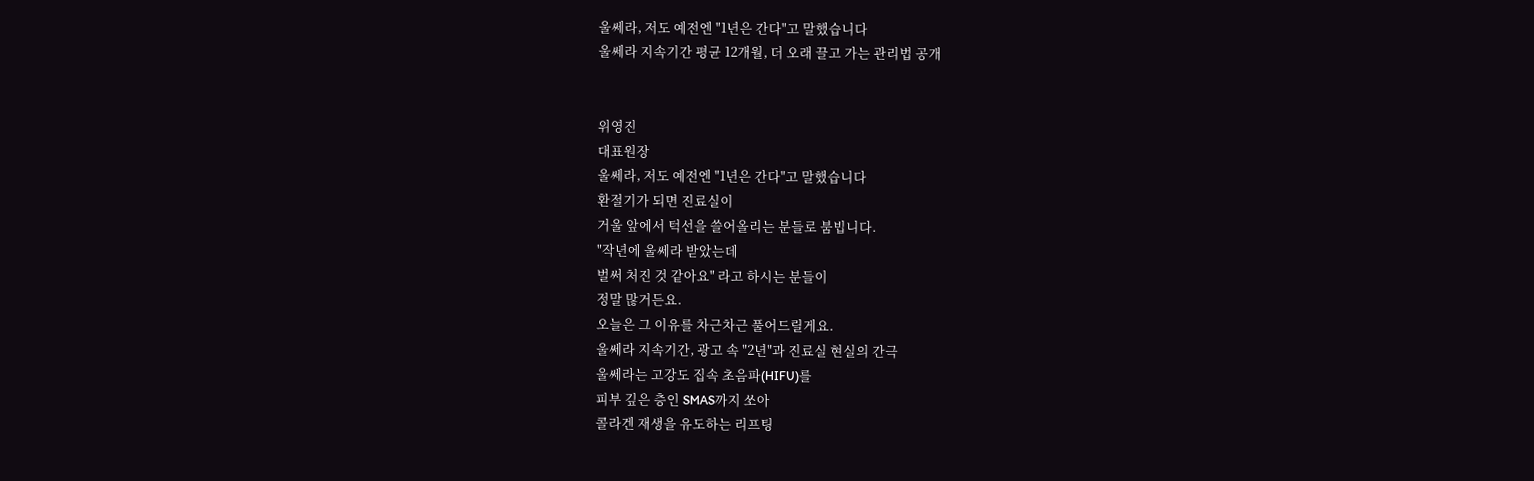울쎄라, 저도 예전엔 "1년은 간다"고 말했습니다
울쎄라 지속기간 평균 12개월, 더 오래 끌고 가는 관리법 공개


위영진
대표원장
울쎄라, 저도 예전엔 "1년은 간다"고 말했습니다
환절기가 되면 진료실이
거울 앞에서 턱선을 쓸어올리는 분들로 붐빕니다.
"작년에 울쎄라 받았는데
벌써 처진 것 같아요" 라고 하시는 분들이
정말 많거든요.
오늘은 그 이유를 차근차근 풀어드릴게요.
울쎄라 지속기간, 광고 속 "2년"과 진료실 현실의 간극
울쎄라는 고강도 집속 초음파(HIFU)를
피부 깊은 층인 SMAS까지 쏘아
콜라겐 재생을 유도하는 리프팅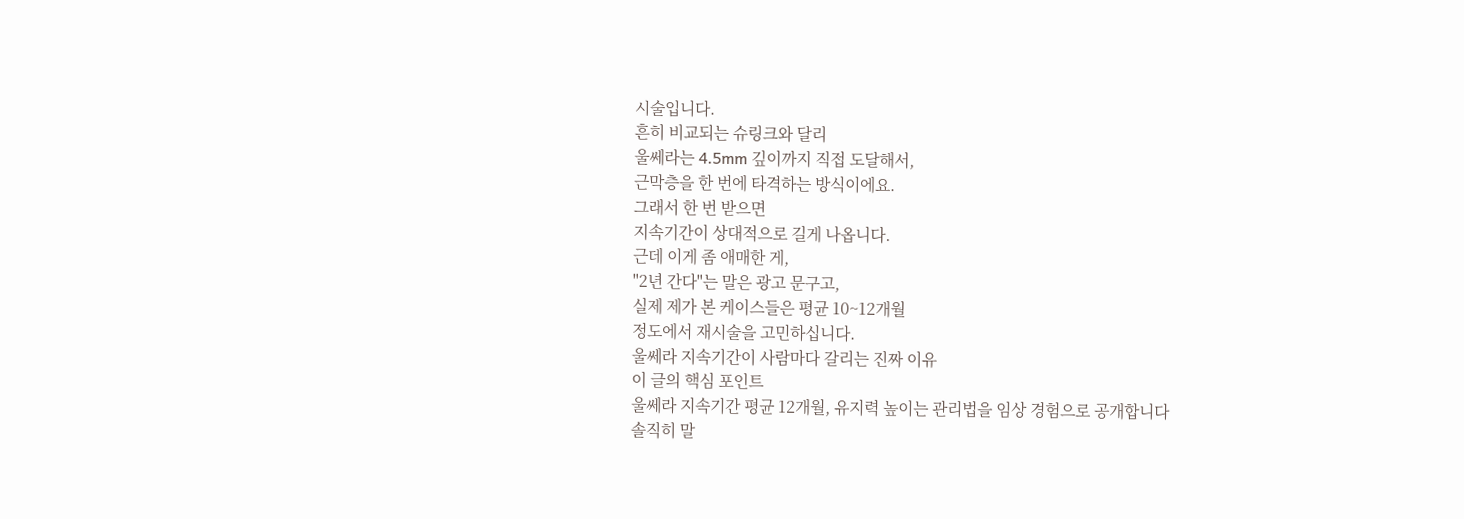시술입니다.
흔히 비교되는 슈링크와 달리
울쎄라는 4.5mm 깊이까지 직접 도달해서,
근막층을 한 번에 타격하는 방식이에요.
그래서 한 번 받으면
지속기간이 상대적으로 길게 나옵니다.
근데 이게 좀 애매한 게,
"2년 간다"는 말은 광고 문구고,
실제 제가 본 케이스들은 평균 10~12개월
정도에서 재시술을 고민하십니다.
울쎄라 지속기간이 사람마다 갈리는 진짜 이유
이 글의 핵심 포인트
울쎄라 지속기간 평균 12개월, 유지력 높이는 관리법을 임상 경험으로 공개합니다
솔직히 말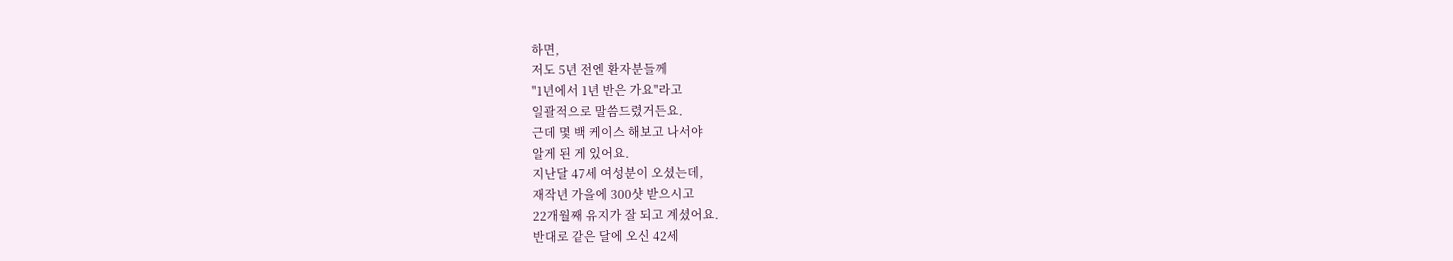하면,
저도 5년 전엔 환자분들께
"1년에서 1년 반은 가요"라고
일괄적으로 말씀드렸거든요.
근데 몇 백 케이스 해보고 나서야
알게 된 게 있어요.
지난달 47세 여성분이 오셨는데,
재작년 가을에 300샷 받으시고
22개월째 유지가 잘 되고 계셨어요.
반대로 같은 달에 오신 42세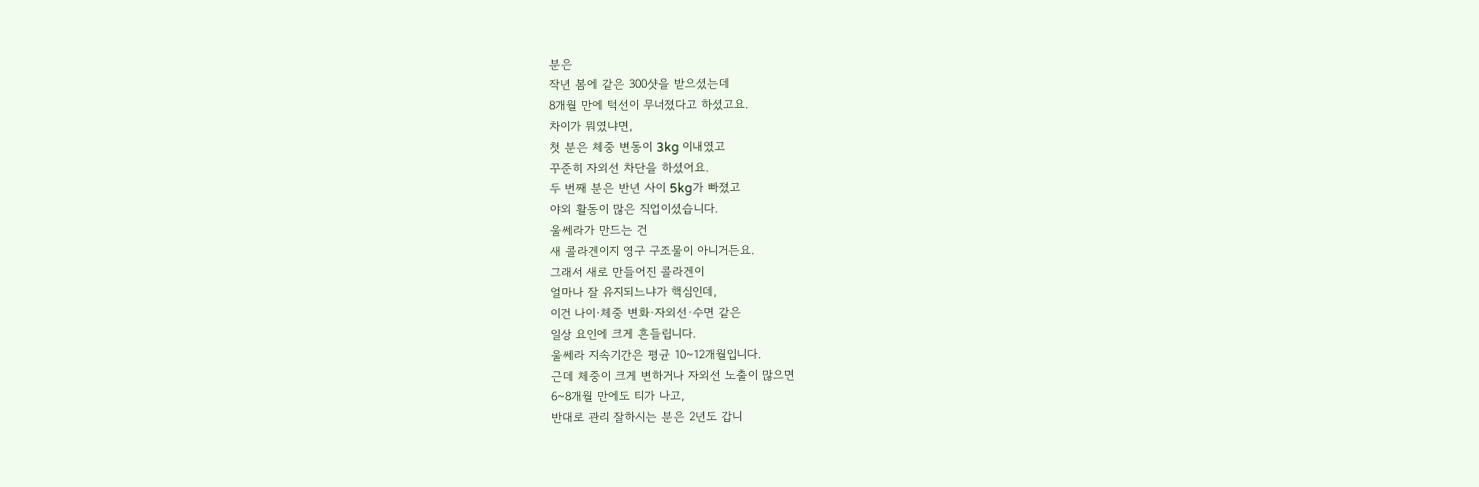분은
작년 봄에 같은 300샷을 받으셨는데
8개월 만에 턱선이 무너졌다고 하셨고요.
차이가 뭐였냐면,
첫 분은 체중 변동이 3kg 이내였고
꾸준히 자외선 차단을 하셨어요.
두 번째 분은 반년 사이 5kg가 빠졌고
야외 활동이 많은 직업이셨습니다.
울쎄라가 만드는 건
새 콜라겐이지 영구 구조물이 아니거든요.
그래서 새로 만들어진 콜라겐이
얼마나 잘 유지되느냐가 핵심인데,
이건 나이·체중 변화·자외선·수면 같은
일상 요인에 크게 흔들립니다.
울쎄라 지속기간은 평균 10~12개월입니다.
근데 체중이 크게 변하거나 자외선 노출이 많으면
6~8개월 만에도 티가 나고,
반대로 관리 잘하시는 분은 2년도 갑니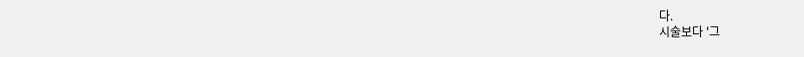다.
시술보다 '그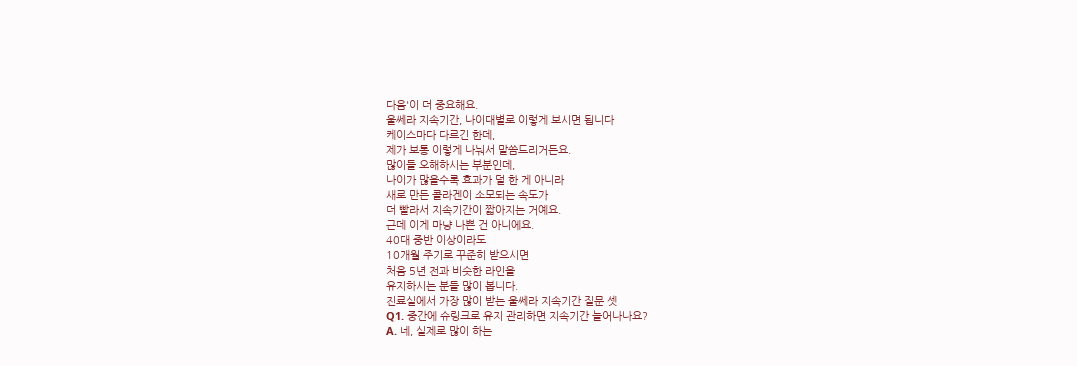다음'이 더 중요해요.
울쎄라 지속기간, 나이대별로 이렇게 보시면 됩니다
케이스마다 다르긴 한데,
제가 보통 이렇게 나눠서 말씀드리거든요.
많이들 오해하시는 부분인데,
나이가 많을수록 효과가 덜 한 게 아니라
새로 만든 콜라겐이 소모되는 속도가
더 빨라서 지속기간이 짧아지는 거예요.
근데 이게 마냥 나쁜 건 아니에요.
40대 중반 이상이라도
10개월 주기로 꾸준히 받으시면
처음 5년 전과 비슷한 라인을
유지하시는 분들 많이 봅니다.
진료실에서 가장 많이 받는 울쎄라 지속기간 질문 셋
Q1. 중간에 슈링크로 유지 관리하면 지속기간 늘어나나요?
A. 네, 실제로 많이 하는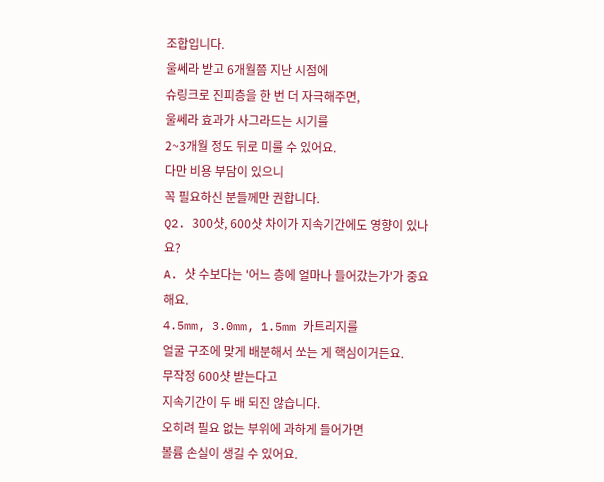조합입니다.
울쎄라 받고 6개월쯤 지난 시점에
슈링크로 진피층을 한 번 더 자극해주면,
울쎄라 효과가 사그라드는 시기를
2~3개월 정도 뒤로 미룰 수 있어요.
다만 비용 부담이 있으니
꼭 필요하신 분들께만 권합니다.
Q2. 300샷, 600샷 차이가 지속기간에도 영향이 있나요?
A. 샷 수보다는 '어느 층에 얼마나 들어갔는가'가 중요해요.
4.5mm, 3.0mm, 1.5mm 카트리지를
얼굴 구조에 맞게 배분해서 쏘는 게 핵심이거든요.
무작정 600샷 받는다고
지속기간이 두 배 되진 않습니다.
오히려 필요 없는 부위에 과하게 들어가면
볼륨 손실이 생길 수 있어요.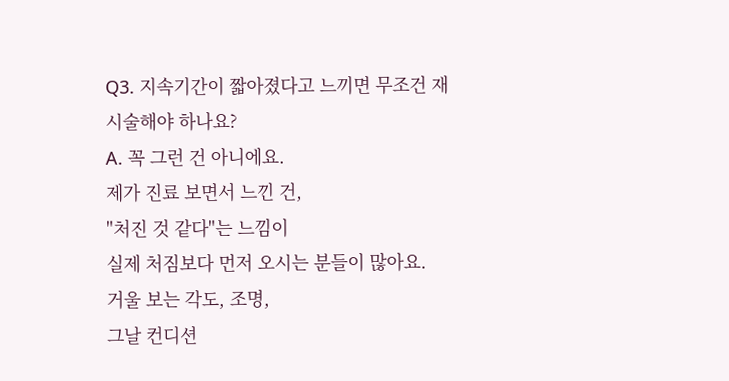Q3. 지속기간이 짧아졌다고 느끼면 무조건 재시술해야 하나요?
A. 꼭 그런 건 아니에요.
제가 진료 보면서 느낀 건,
"처진 것 같다"는 느낌이
실제 처짐보다 먼저 오시는 분들이 많아요.
거울 보는 각도, 조명,
그날 컨디션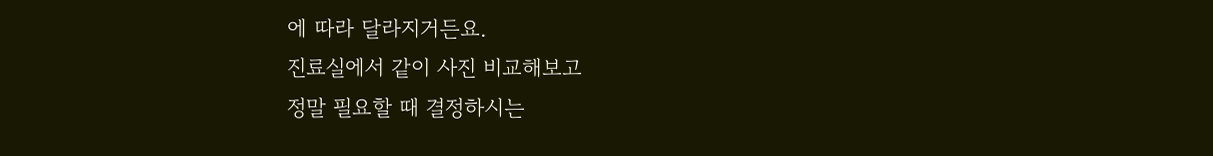에 따라 달라지거든요.
진료실에서 같이 사진 비교해보고
정말 필요할 때 결정하시는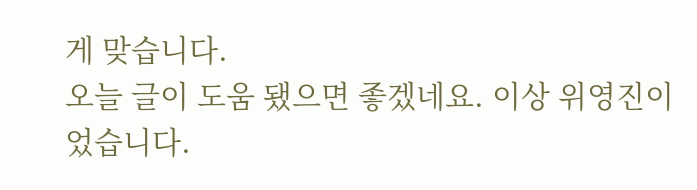게 맞습니다.
오늘 글이 도움 됐으면 좋겠네요. 이상 위영진이었습니다.